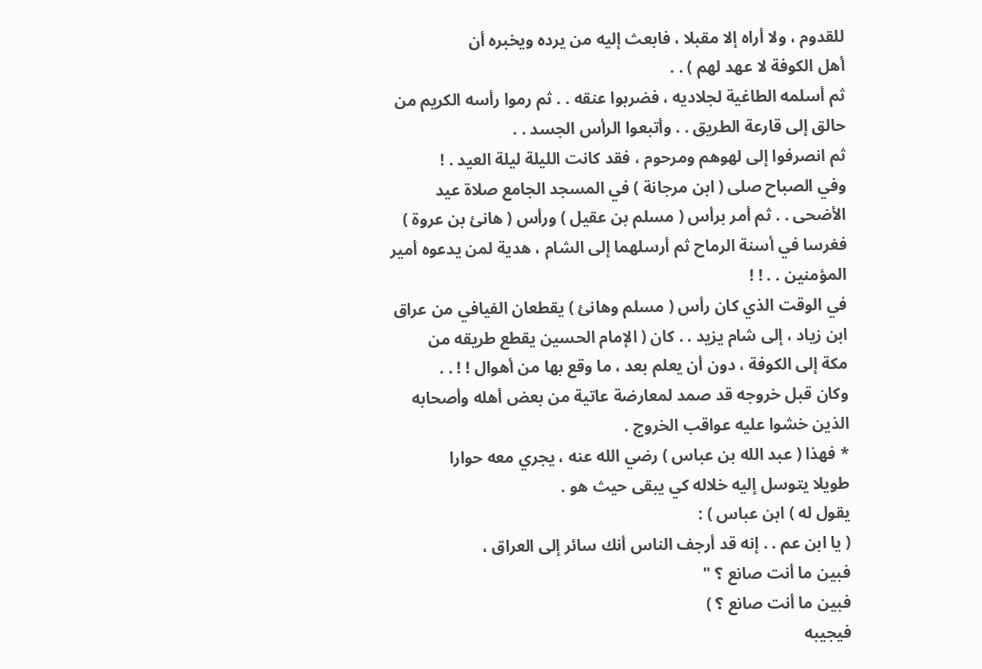للقدوم ، ولا أراه إلا مقبلا ، فابعث إليه من يرده ويخبره أن
أهل الكوفة لا عهد لهم ) . .
ثم أسلمه الطاغية لجلاديه ، فضربوا عنقه . . ثم رموا رأسه الكريم من
حالق إلى قارعة الطريق . . وأتبعوا الرأس الجسد . .
ثم انصرفوا إلى لهوهم ومرحوم ، فقد كانت الليلة ليلة العيد . !
وفي الصباح صلى ( ابن مرجانة ) في المسجد الجامع صلاة عيد
الأضحى . . ثم أمر برأس ( مسلم بن عقيل ) ورأس ( هانئ بن عروة )
فغرسا في أسنة الرماح ثم أرسلهما إلى الشام ، هدية لمن يدعوه أمير
المؤمنين . . ! !
في الوقت الذي كان رأس ( مسلم وهانئ ) يقطعان الفيافي من عراق
ابن زياد ، إلى شام يزيد . . كان ( الإمام الحسين يقطع طريقه من
مكة إلى الكوفة ، دون أن يعلم بعد ، ما وقع بها من أهوال ! ! . .
وكان قبل خروجه قد صمد لمعارضة عاتية من بعض أهله وأصحابه
الذين خشوا عليه عواقب الخروج .
* فهذا ( عبد الله بن عباس ) رضي الله عنه ، يجري معه حوارا
طويلا يتوسل إليه خلاله كي يبقى حيث هو .
يقول له ) ابن عباس ) :
( يا ابن عم . . إنه قد أرجف الناس أنك سائر إلى العراق ،
فبين ما أنت صانع ؟ "
فبين ما أنت صانع ؟ )
فيجيبه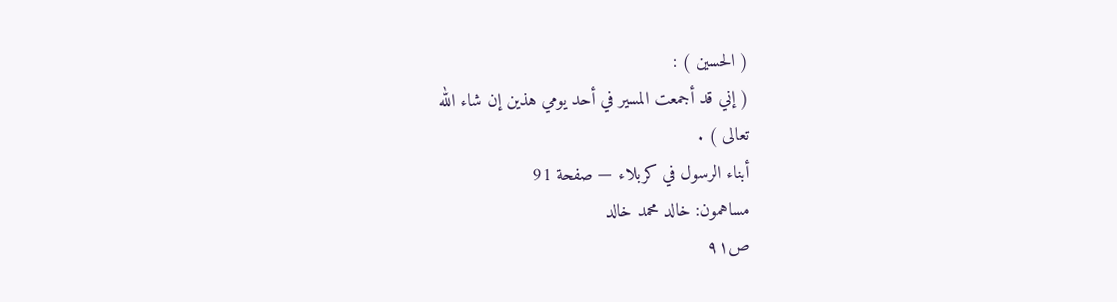( الحسين ) :
( إني قد أجمعت المسير في أحد يومي هذين إن شاء الله
تعالى ) .
أبناء الرسول في كربلاء — صفحة 91
مساهمون: خالد محمد خالد
ص٩١